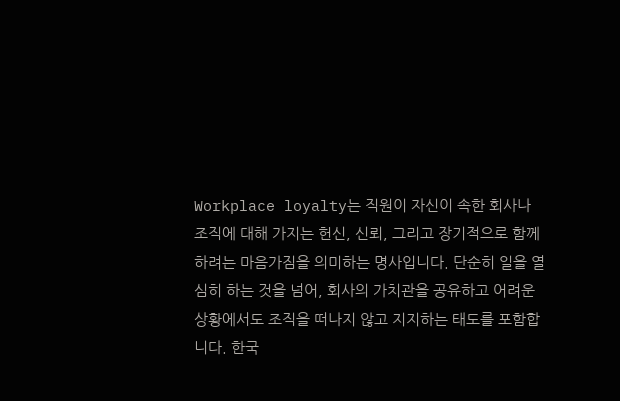Workplace loyalty는 직원이 자신이 속한 회사나 조직에 대해 가지는 헌신, 신뢰, 그리고 장기적으로 함께하려는 마음가짐을 의미하는 명사입니다. 단순히 일을 열심히 하는 것을 넘어, 회사의 가치관을 공유하고 어려운 상황에서도 조직을 떠나지 않고 지지하는 태도를 포함합니다. 한국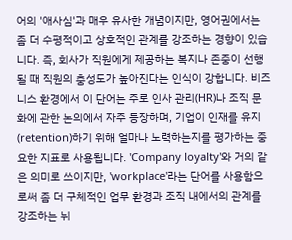어의 '애사심'과 매우 유사한 개념이지만, 영어권에서는 좀 더 수평적이고 상호적인 관계를 강조하는 경향이 있습니다. 즉, 회사가 직원에게 제공하는 복지나 존중이 선행될 때 직원의 충성도가 높아진다는 인식이 강합니다. 비즈니스 환경에서 이 단어는 주로 인사 관리(HR)나 조직 문화에 관한 논의에서 자주 등장하며, 기업이 인재를 유지(retention)하기 위해 얼마나 노력하는지를 평가하는 중요한 지표로 사용됩니다. 'Company loyalty'와 거의 같은 의미로 쓰이지만, 'workplace'라는 단어를 사용함으로써 좀 더 구체적인 업무 환경과 조직 내에서의 관계를 강조하는 뉘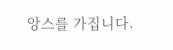앙스를 가집니다.